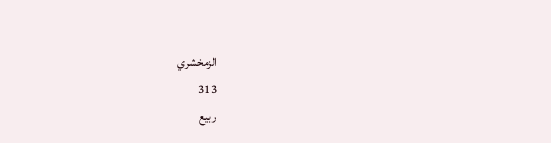الزمخشري
313
ربيع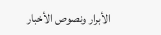الأبرار ونصوص الأخبار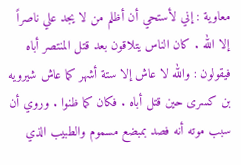معاوية : إني لأستحي أن أظلم من لا يجد علي ناصراً إلا الله . كان الناس يتلاقون بعد قتل المنتصر أباه فيقولون : والله لا عاش إلا ستة أشهر كما عاش شيرويه بن كسرى حين قتل أباه . فكان كما ظنوا . وروي أن سبب موته أنه فصد بمبضع مسموم والطبيب الذي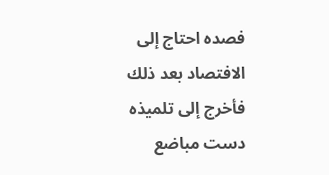فصده احتاج إلى الافتصاد بعد ذلك فأخرج إلى تلميذه دست مباضع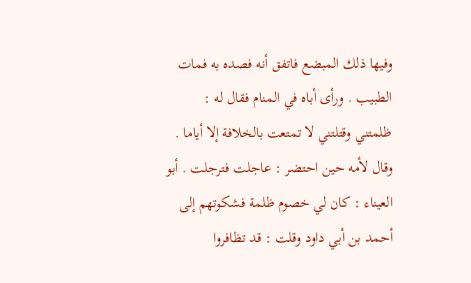وفيها ذلك المبضع فاتفق أنه فصده به فمات الطبيب . ورأى أباه في المنام فقال له : ظلمتني وقتلتني لا تمتعت بالخلافة إلا أياما . وقال لأمه حين احتضر : عاجلت فترجلت . أبو العيناء : كان لي خصوم ظلمة فشكوتهم إلى أحمد بن أبي داود وقلت : قد تظافروا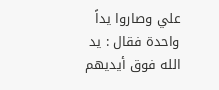علي وصاروا يداً واحدة فقال : يد الله فوق أيديهم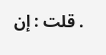. قلت : إن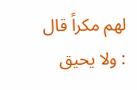لهم مكراً قال : ولا يحيق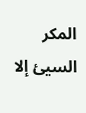المكر السيئ إلا